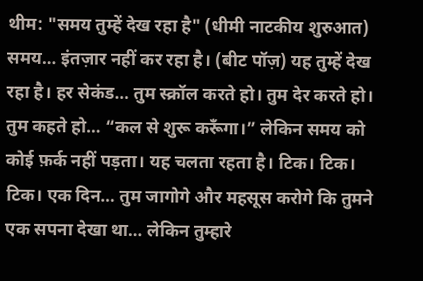थीम: "समय तुम्हें देख रहा है" (धीमी नाटकीय शुरुआत) समय… इंतज़ार नहीं कर रहा है। (बीट पॉज़) यह तुम्हें देख रहा है। हर सेकंड… तुम स्क्रॉल करते हो। तुम देर करते हो। तुम कहते हो… “कल से शुरू करूँगा।” लेकिन समय को कोई फ़र्क नहीं पड़ता। यह चलता रहता है। टिक। टिक। टिक। एक दिन… तुम जागोगे और महसूस करोगे कि तुमने एक सपना देखा था… लेकिन तुम्हारे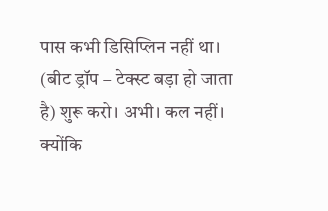पास कभी डिसिप्लिन नहीं था। (बीट ड्रॉप – टेक्स्ट बड़ा हो जाता है) शुरू करो। अभी। कल नहीं। क्योंकि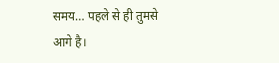समय… पहले से ही तुमसे आगे है।